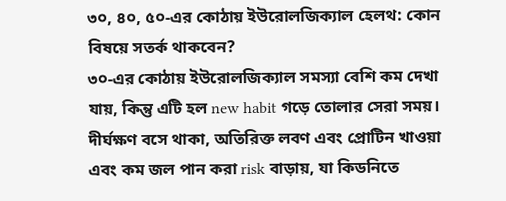৩০, ৪০, ৫০-এর কোঠায় ইউরোলজিক্যাল হেলথ: কোন বিষয়ে সতর্ক থাকবেন?
৩০-এর কোঠায় ইউরোলজিক্যাল সমস্যা বেশি কম দেখা যায়, কিন্তু এটি হল new habit গড়ে তোলার সেরা সময়। দীর্ঘক্ষণ বসে থাকা, অতিরিক্ত লবণ এবং প্রোটিন খাওয়া এবং কম জল পান করা risk বাড়ায়, যা কিডনিতে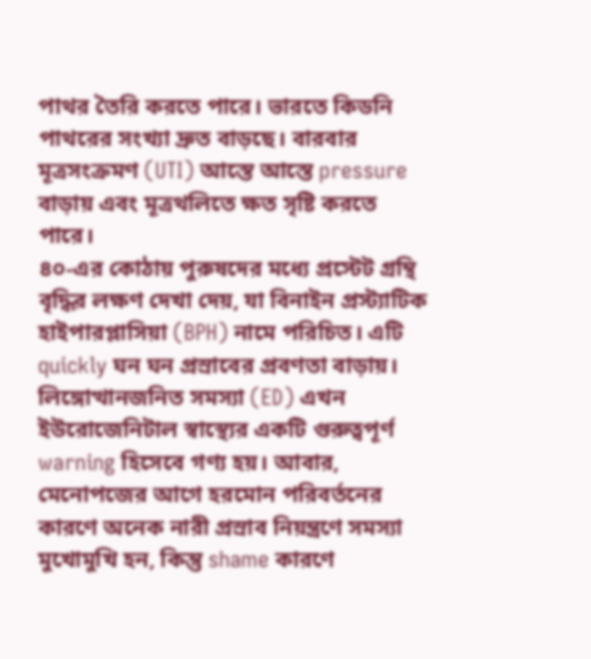পাথর তৈরি করতে পারে। ভারতে কিডনি পাথরের সংখ্যা দ্রুত বাড়ছে। বারবার মূত্রসংক্রমণ (UTI) আস্তে আস্তে pressure বাড়ায় এবং মূত্রথলিতে ক্ষত সৃষ্টি করতে পারে।
৪০-এর কোঠায় পুরুষদের মধ্যে প্রস্টেট গ্রন্থি বৃদ্ধির লক্ষণ দেখা দেয়, যা বিনাইন প্রস্ট্যাটিক হাইপারপ্লাসিয়া (BPH) নামে পরিচিত। এটি quickly ঘন ঘন প্রস্রাবের প্রবণতা বাড়ায়। লিঙ্গোত্থানজনিত সমস্যা (ED) এখন ইউরোজেনিটাল স্বাস্থ্যের একটি গুরুত্বপূর্ণ warning হিসেবে গণ্য হয়। আবার, মেনোপজের আগে হরমোন পরিবর্তনের কারণে অনেক নারী প্রস্রাব নিয়ন্ত্রণে সমস্যা মুখোমুখি হন, কিন্তু shame কারণে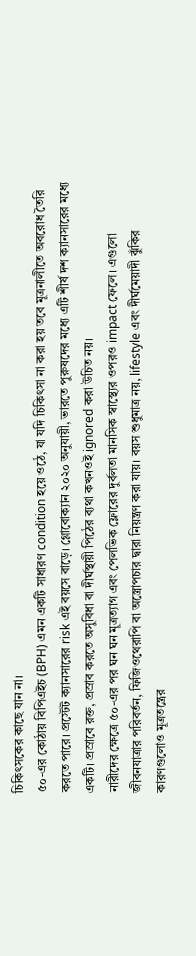চিকিৎসকের কাছে যান না।
৫০-এর কোঠায় বিপিএইচ (BPH) এমন একটি সাধারণ condition হয়ে ওঠে, যা যদি চিকিৎসা না করা হয় তবে মূত্রনালীতে অবরোধ তৈরি করতে পারে। প্রস্টেট ক্যানসারের risk এই বয়সে বাড়ে। গ্লোবোক্যান ২০২০ অনুযায়ী, ভারতে পুরুষদের মধ্যে এটি শীর্ষ দশ ক্যানসারের মধ্যে একটি। প্রস্রাবে রক্ত, প্রস্রাব করতে অসুবিধা বা দীর্ঘস্থায়ী পিঠের ব্যথা কখনওই ignored করা উচিত নয়।
নারীদের ক্ষেত্রে ৫০-এর পর ঘন ঘন মূত্রত্যাগ এবং পেলভিক ফ্লোরের দুর্বলতা মানসিক স্বাস্থ্যের ওপরও impact ফেলে। এগুলো জীবনযাত্রার পরিবর্তন, ফিজিওথেরাপি বা অস্ত্রোপচার দ্বারা নিয়ন্ত্রণ করা যায়। বয়স শুধুমাত্র নয়, lifestyle এবং দীর্ঘমেয়াদী ঝুঁকির কারণগুলোও মূত্রতন্ত্রের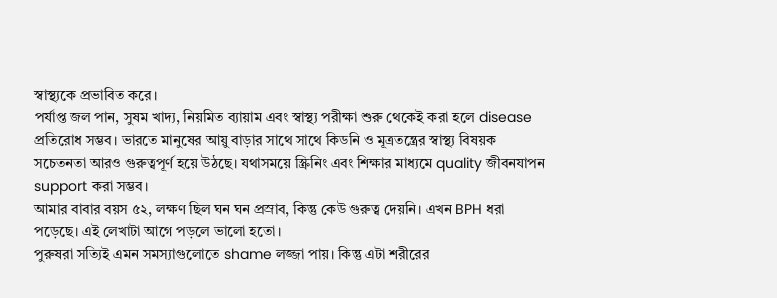স্বাস্থ্যকে প্রভাবিত করে।
পর্যাপ্ত জল পান, সুষম খাদ্য, নিয়মিত ব্যায়াম এবং স্বাস্থ্য পরীক্ষা শুরু থেকেই করা হলে disease প্রতিরোধ সম্ভব। ভারতে মানুষের আয়ু বাড়ার সাথে সাথে কিডনি ও মূত্রতন্ত্রের স্বাস্থ্য বিষয়ক সচেতনতা আরও গুরুত্বপূর্ণ হয়ে উঠছে। যথাসময়ে স্ক্রিনিং এবং শিক্ষার মাধ্যমে quality জীবনযাপন support করা সম্ভব।
আমার বাবার বয়স ৫২, লক্ষণ ছিল ঘন ঘন প্রস্রাব, কিন্তু কেউ গুরুত্ব দেয়নি। এখন BPH ধরা পড়েছে। এই লেখাটা আগে পড়লে ভালো হতো।
পুরুষরা সত্যিই এমন সমস্যাগুলোতে shame লজ্জা পায়। কিন্তু এটা শরীরের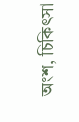অংশ, চিকিৎসা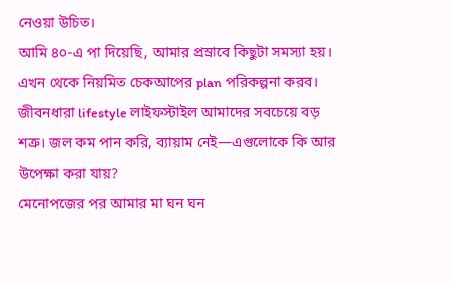নেওয়া উচিত।
আমি ৪০-এ পা দিয়েছি, আমার প্রস্রাবে কিছুটা সমস্যা হয়। এখন থেকে নিয়মিত চেকআপের plan পরিকল্পনা করব।
জীবনধারা lifestyle লাইফস্টাইল আমাদের সবচেয়ে বড় শত্রু। জল কম পান করি, ব্যায়াম নেই—এগুলোকে কি আর উপেক্ষা করা যায়?
মেনোপজের পর আমার মা ঘন ঘন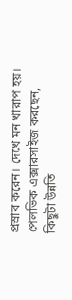প্রস্রাব করেন। দেখে মন খারাপ হয়। পেলভিক এক্সারসাইজ করছেন, কিছুটা উন্নতি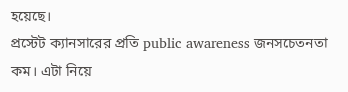হয়েছে।
প্রস্টেট ক্যানসারের প্রতি public awareness জনসচেতনতা কম। এটা নিয়ে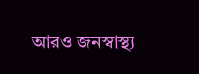আরও জনস্বাস্থ্য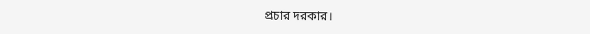প্রচার দরকার।